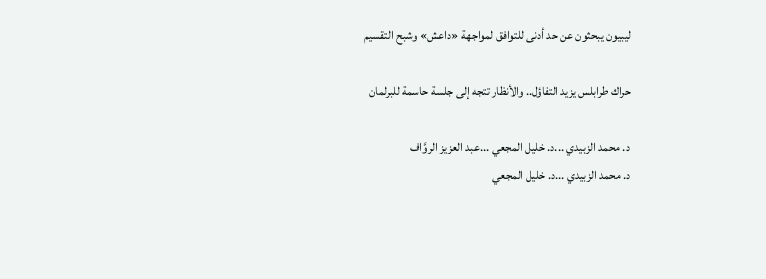ليبيون يبحثون عن حد أدنى للتوافق لمواجهة «داعش» وشبح التقسيم

حراك طرابلس يزيد التفاؤل.. والأنظار تتجه إلى جلسة حاسمة للبرلمان

د. محمد الزبيدي ...د. خليل المجعي ...عبد العزيز الروَّاف
د. محمد الزبيدي ...د. خليل المجعي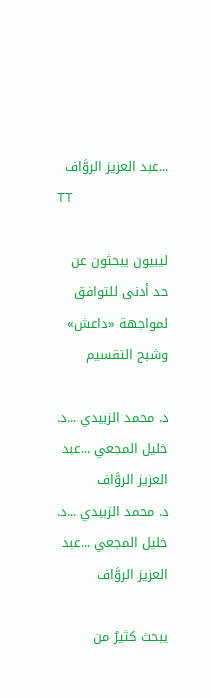...عبد العزيز الروَّاف
TT

ليبيون يبحثون عن حد أدنى للتوافق لمواجهة «داعش» وشبح التقسيم

د. محمد الزبيدي ...د. خليل المجعي ...عبد العزيز الروَّاف
د. محمد الزبيدي ...د. خليل المجعي ...عبد العزيز الروَّاف

يبحث كثيرٌ من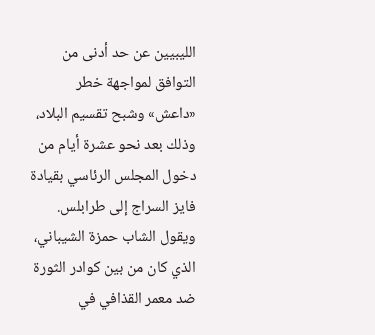الليبيين عن حد أدنى من التوافق لمواجهة خطر «داعش» وشبح تقسيم البلاد، وذلك بعد نحو عشرة أيام من دخول المجلس الرئاسي بقيادة فايز السراج إلى طرابلس. ويقول الشاب حمزة الشيباني، الذي كان من بين كوادر الثورة ضد معمر القذافي في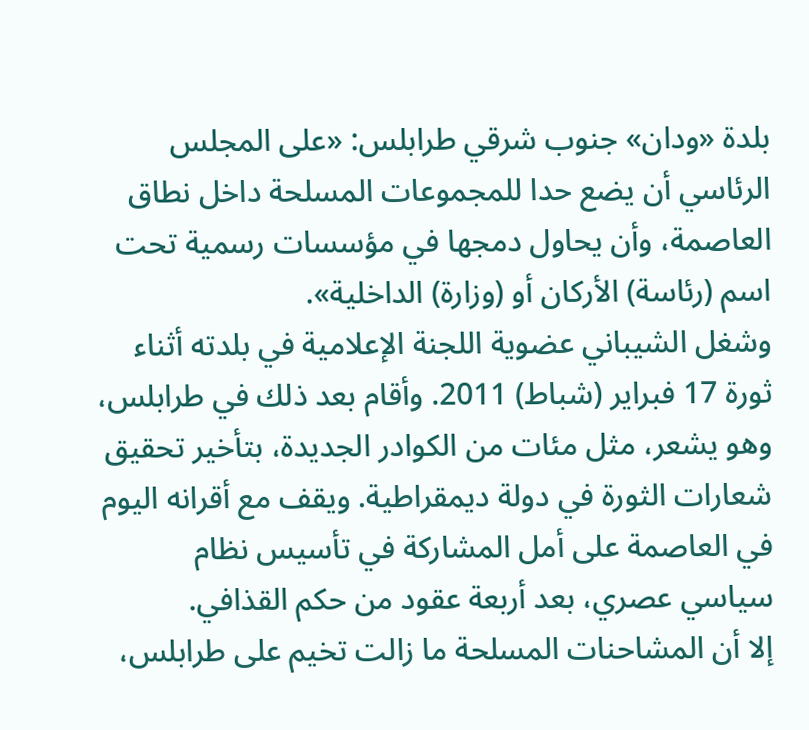بلدة «ودان» جنوب شرقي طرابلس: «على المجلس الرئاسي أن يضع حدا للمجموعات المسلحة داخل نطاق العاصمة، وأن يحاول دمجها في مؤسسات رسمية تحت اسم (رئاسة) الأركان أو (وزارة) الداخلية».
وشغل الشيباني عضوية اللجنة الإعلامية في بلدته أثناء ثورة 17 فبراير (شباط) 2011. وأقام بعد ذلك في طرابلس، وهو يشعر، مثل مئات من الكوادر الجديدة، بتأخير تحقيق شعارات الثورة في دولة ديمقراطية. ويقف مع أقرانه اليوم في العاصمة على أمل المشاركة في تأسيس نظام سياسي عصري، بعد أربعة عقود من حكم القذافي.
إلا أن المشاحنات المسلحة ما زالت تخيم على طرابلس،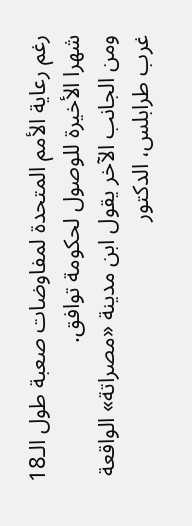رغم رعاية الأمم المتحدة لمفاوضات صعبة طول الـ18 شهرا الأخيرة للوصول لحكومة توافق.
ومن الجانب الآخر يقول ابن مدينة «مصراتة» الواقعة غرب طرابلس، الدكتور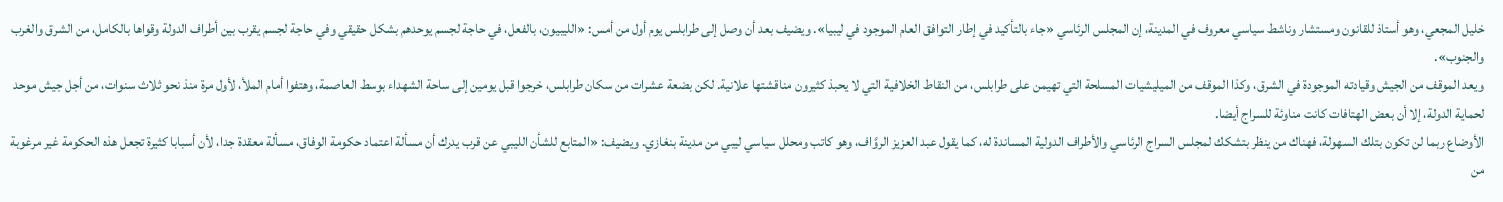خليل المجعي، وهو أستاذ للقانون ومستشار وناشط سياسي معروف في المدينة، إن المجلس الرئاسي «جاء بالتأكيد في إطار التوافق العام الموجود في ليبيا». ويضيف بعد أن وصل إلى طرابلس يوم أول من أمس: «الليبيون، بالفعل، في حاجة لجسم يوحدهم بشكل حقيقي وفي حاجة لجسم يقرب بين أطراف الدولة وقواها بالكامل، من الشرق والغرب والجنوب».
ويعد الموقف من الجيش وقيادته الموجودة في الشرق، وكذا الموقف من الميليشيات المسلحة التي تهيمن على طرابلس، من النقاط الخلافية التي لا يحبذ كثيرون مناقشتها علانية. لكن بضعة عشرات من سكان طرابلس، خرجوا قبل يومين إلى ساحة الشهداء بوسط العاصمة، وهتفوا أمام الملأ، لأول مرة منذ نحو ثلاث سنوات، من أجل جيش موحد لحماية الدولة، إلا أن بعض الهتافات كانت مناوئة للسراج أيضا.
الأوضاع ربما لن تكون بتلك السهولة، فهناك من ينظر بتشكك لمجلس السراج الرئاسي والأطراف الدولية المساندة له، كما يقول عبد العزيز الروَّاف، وهو كاتب ومحلل سياسي ليبي من مدينة بنغازي. ويضيف: «المتابع للشأن الليبي عن قرب يدرك أن مسألة اعتماد حكومة الوفاق، مسألة معقدة جدا، لأن أسبابا كثيرة تجعل هذه الحكومة غير مرغوبة من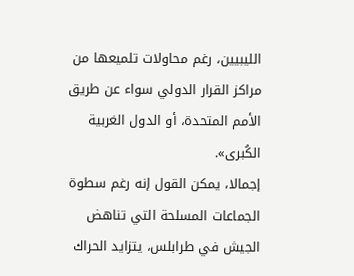الليبيين، رغم محاولات تلميعها من مراكز القرار الدولي سواء عن طريق الأمم المتحدة، أو الدول الغربية الكُبرى».
إجمالا، يمكن القول إنه رغم سطوة الجماعات المسلحة التي تناهض الجيش في طرابلس، يتزايد الحراك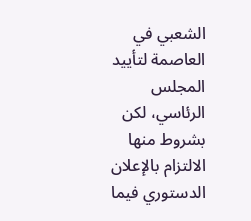الشعبي في العاصمة لتأييد المجلس الرئاسي، لكن بشروط منها الالتزام بالإعلان الدستوري فيما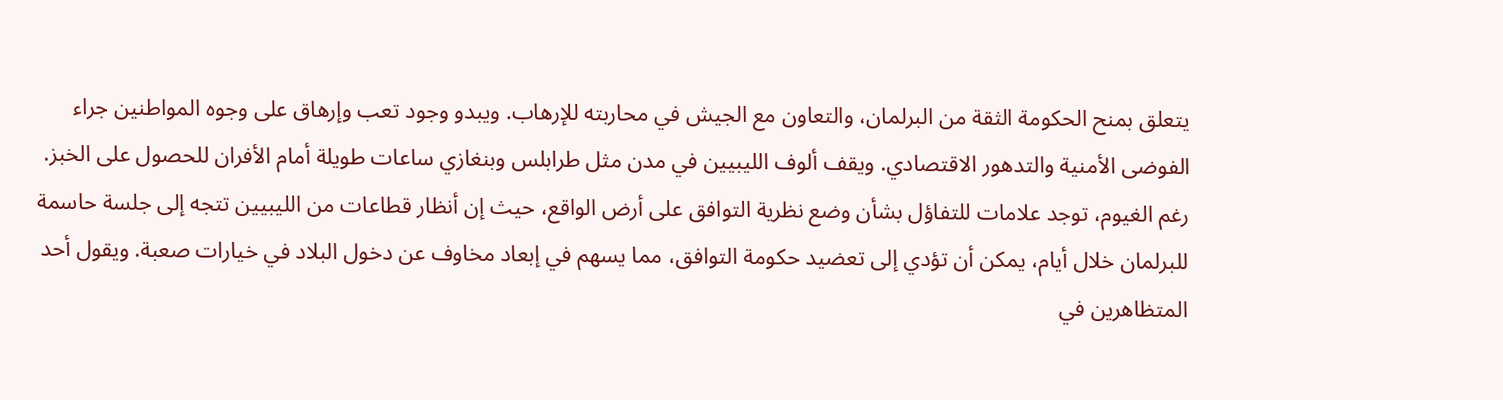يتعلق بمنح الحكومة الثقة من البرلمان، والتعاون مع الجيش في محاربته للإرهاب. ويبدو وجود تعب وإرهاق على وجوه المواطنين جراء الفوضى الأمنية والتدهور الاقتصادي. ويقف ألوف الليبيين في مدن مثل طرابلس وبنغازي ساعات طويلة أمام الأفران للحصول على الخبز.
رغم الغيوم، توجد علامات للتفاؤل بشأن وضع نظرية التوافق على أرض الواقع، حيث إن أنظار قطاعات من الليبيين تتجه إلى جلسة حاسمة للبرلمان خلال أيام، يمكن أن تؤدي إلى تعضيد حكومة التوافق، مما يسهم في إبعاد مخاوف عن دخول البلاد في خيارات صعبة. ويقول أحد المتظاهرين في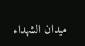ميدان الشهداء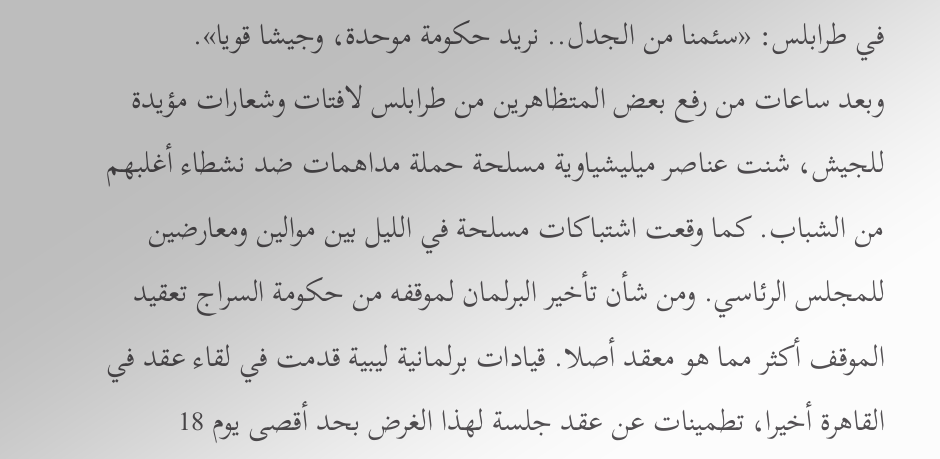في طرابلس: «سئمنا من الجدل.. نريد حكومة موحدة، وجيشا قويا».
وبعد ساعات من رفع بعض المتظاهرين من طرابلس لافتات وشعارات مؤيدة للجيش، شنت عناصر ميليشياوية مسلحة حملة مداهمات ضد نشطاء أغلبهم من الشباب. كما وقعت اشتباكات مسلحة في الليل بين موالين ومعارضين للمجلس الرئاسي. ومن شأن تأخير البرلمان لموقفه من حكومة السراج تعقيد الموقف أكثر مما هو معقد أصلا. قيادات برلمانية ليبية قدمت في لقاء عقد في القاهرة أخيرا، تطمينات عن عقد جلسة لهذا الغرض بحد أقصى يوم 18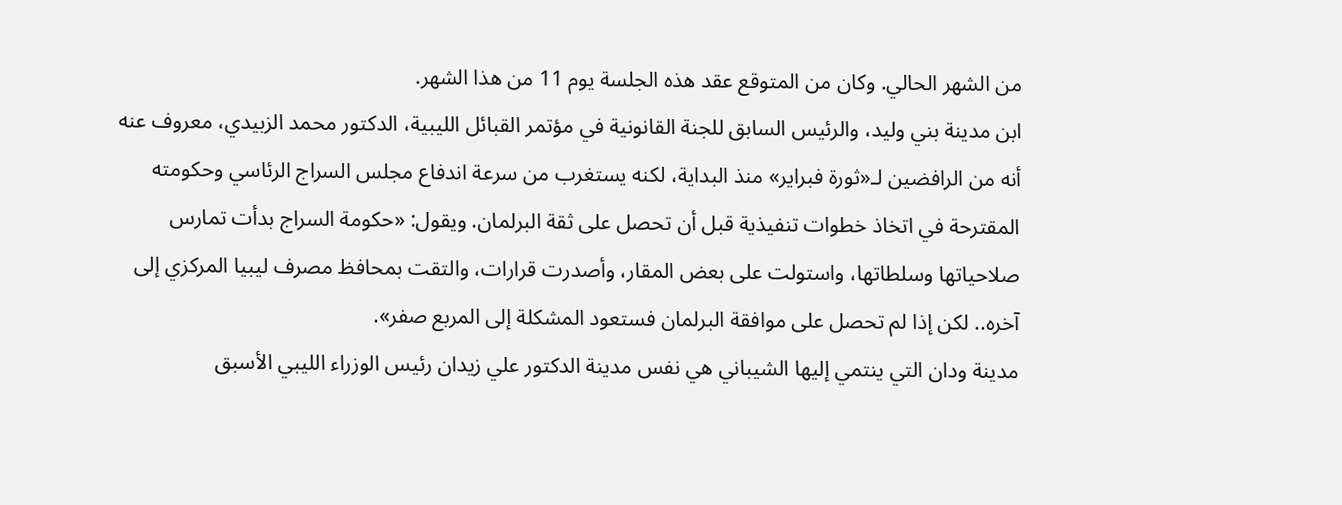من الشهر الحالي. وكان من المتوقع عقد هذه الجلسة يوم 11 من هذا الشهر.
ابن مدينة بني وليد، والرئيس السابق للجنة القانونية في مؤتمر القبائل الليبية، الدكتور محمد الزبيدي، معروف عنه أنه من الرافضين لـ«ثورة فبراير» منذ البداية، لكنه يستغرب من سرعة اندفاع مجلس السراج الرئاسي وحكومته المقترحة في اتخاذ خطوات تنفيذية قبل أن تحصل على ثقة البرلمان. ويقول: «حكومة السراج بدأت تمارس صلاحياتها وسلطاتها، واستولت على بعض المقار، وأصدرت قرارات، والتقت بمحافظ مصرف ليبيا المركزي إلى آخره.. لكن إذا لم تحصل على موافقة البرلمان فستعود المشكلة إلى المربع صفر».
مدينة ودان التي ينتمي إليها الشيباني هي نفس مدينة الدكتور علي زيدان رئيس الوزراء الليبي الأسبق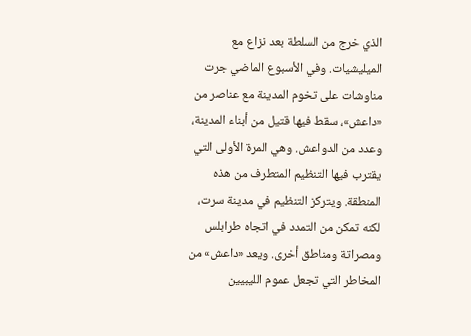الذي خرج من السلطة بعد نزاع مع الميليشيات. وفي الأسبوع الماضي جرت مناوشات على تخوم المدينة مع عناصر من «داعش»، سقط فيها قتيل من أبناء المدينة، وعدد من الدواعش. وهي المرة الأولى التي يقترب فيها التنظيم المتطرف من هذه المنطقة. ويتركز التنظيم في مدينة سرت، لكنه تمكن من التمدد في اتجاه طرابلس ومصراتة ومناطق أخرى. ويعد «داعش» من المخاطر التي تجعل عموم الليبيين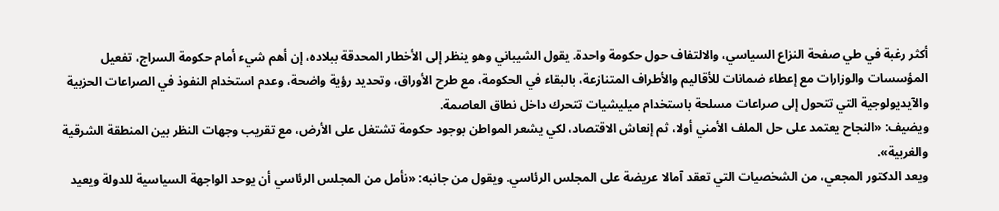أكثر رغبة في طي صفحة النزاع السياسي، والالتفاف حول حكومة واحدة. يقول الشيباني وهو ينظر إلى الأخطار المحدقة ببلاده، إن أهم شيء أمام حكومة السراج، تفعيل المؤسسات والوزارات مع إعطاء ضمانات للأقاليم والأطراف المتنازعة، بالبقاء في الحكومة، مع طرح الأوراق، وتحديد رؤية واضحة، وعدم استخدام النفوذ في الصراعات الحزبية والآيديولوجية التي تتحول إلى صراعات مسلحة باستخدام ميليشيات تتحرك داخل نطاق العاصمة.
ويضيف: «النجاح يعتمد على حل الملف الأمني أولا، ثم إنعاش الاقتصاد، لكي يشعر المواطن بوجود حكومة تشتغل على الأرض، مع تقريب وجهات النظر بين المنطقة الشرقية والغربية».
ويعد الدكتور المجعي، من الشخصيات التي تعقد آمالا عريضة على المجلس الرئاسي. ويقول من جانبه: «نأمل من المجلس الرئاسي أن يوحد الواجهة السياسية للدولة ويعيد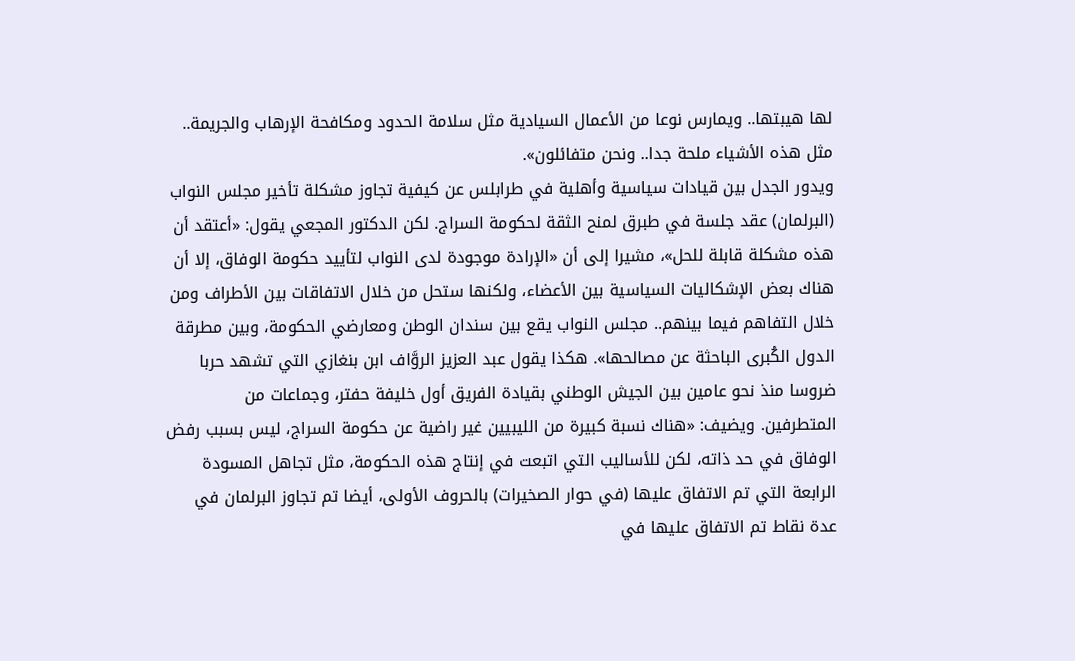لها هيبتها.. ويمارس نوعا من الأعمال السيادية مثل سلامة الحدود ومكافحة الإرهاب والجريمة.. مثل هذه الأشياء ملحة جدا.. ونحن متفائلون».
ويدور الجدل بين قيادات سياسية وأهلية في طرابلس عن كيفية تجاوز مشكلة تأخير مجلس النواب (البرلمان) عقد جلسة في طبرق لمنح الثقة لحكومة السراج. لكن الدكتور المجعي يقول: «أعتقد أن هذه مشكلة قابلة للحل»، مشيرا إلى أن «الإرادة موجودة لدى النواب لتأييد حكومة الوفاق، إلا أن هناك بعض الإشكاليات السياسية بين الأعضاء، ولكنها ستحل من خلال الاتفاقات بين الأطراف ومن خلال التفاهم فيما بينهم.. مجلس النواب يقع بين سندان الوطن ومعارضي الحكومة، وبين مطرقة الدول الكُبرى الباحثة عن مصالحها». هكذا يقول عبد العزيز الروَّاف ابن بنغازي التي تشهد حربا ضروسا منذ نحو عامين بين الجيش الوطني بقيادة الفريق أول خليفة حفتر، وجماعات من المتطرفين. ويضيف: «هناك نسبة كبيرة من الليبيين غير راضية عن حكومة السراج، ليس بسبب رفض الوفاق في حد ذاته، لكن للأساليب التي اتبعت في إنتاج هذه الحكومة، مثل تجاهل المسودة الرابعة التي تم الاتفاق عليها (في حوار الصخيرات) بالحروف الأولى، أيضا تم تجاوز البرلمان في عدة نقاط تم الاتفاق عليها في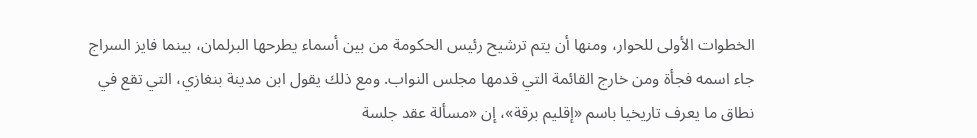الخطوات الأولى للحوار، ومنها أن يتم ترشيح رئيس الحكومة من بين أسماء يطرحها البرلمان، بينما فايز السراج جاء اسمه فجأة ومن خارج القائمة التي قدمها مجلس النواب. ومع ذلك يقول ابن مدينة بنغازي، التي تقع في نطاق ما يعرف تاريخيا باسم «إقليم برقة»، إن «مسألة عقد جلسة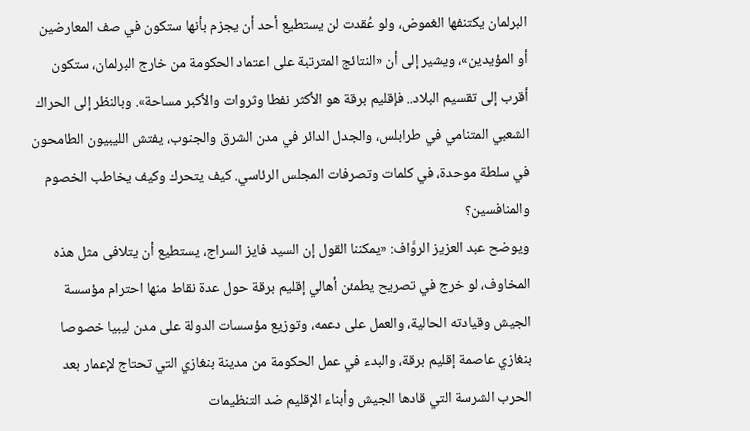البرلمان يكتنفها الغموض، ولو عُقدت لن يستطيع أحد أن يجزم بأنها ستكون في صف المعارضين أو المؤيدين»، ويشير إلى أن «النتائج المترتبة على اعتماد الحكومة من خارج البرلمان، ستكون أقرب إلى تقسيم البلاد.. فإقليم برقة هو الأكثر نفطا وثروات والأكبر مساحة». وبالنظر إلى الحراك الشعبي المتنامي في طرابلس، والجدل الدائر في مدن الشرق والجنوب، يفتش الليبيون الطامحون في سلطة موحدة، في كلمات وتصرفات المجلس الرئاسي. كيف يتحرك وكيف يخاطب الخصوم والمنافسين؟
ويوضح عبد العزيز الروَّاف: «يمكننا القول إن السيد فايز السراج، يستطيع أن يتلافى مثل هذه المخاوف، لو خرج في تصريح يطمئن أهالي إقليم برقة حول عدة نقاط منها احترام مؤسسة الجيش وقيادته الحالية، والعمل على دعمه، وتوزيع مؤسسات الدولة على مدن ليبيا خصوصا بنغازي عاصمة إقليم برقة، والبدء في عمل الحكومة من مدينة بنغازي التي تحتاج لإعمار بعد الحرب الشرسة التي قادها الجيش وأبناء الإقليم ضد التنظيمات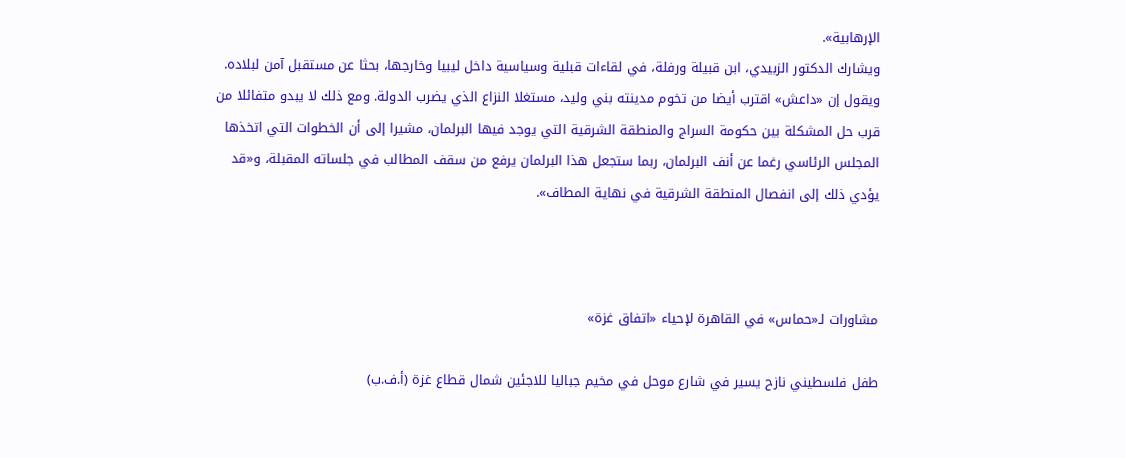الإرهابية».
ويشارك الدكتور الزبيدي، ابن قبيلة ورفلة، في لقاءات قبلية وسياسية داخل ليبيا وخارجها، بحثا عن مستقبل آمن لبلاده. ويقول إن «داعش» اقترب أيضا من تخوم مدينته بني وليد، مستغلا النزاع الذي يضرب الدولة. ومع ذلك لا يبدو متفائلا من قرب حل المشكلة بين حكومة السراج والمنطقة الشرقية التي يوجد فيها البرلمان، مشيرا إلى أن الخطوات التي اتخذها المجلس الرئاسي رغما عن أنف البرلمان، ربما ستجعل هذا البرلمان يرفع من سقف المطالب في جلساته المقبلة، و«قد يؤدي ذلك إلى انفصال المنطقة الشرقية في نهاية المطاف».



مشاورات لـ«حماس» في القاهرة لإحياء «اتفاق غزة»

طفل فلسطيني نازح يسير في شارع موحل في مخيم جباليا للاجئين شمال قطاع غزة (أ.ف.ب)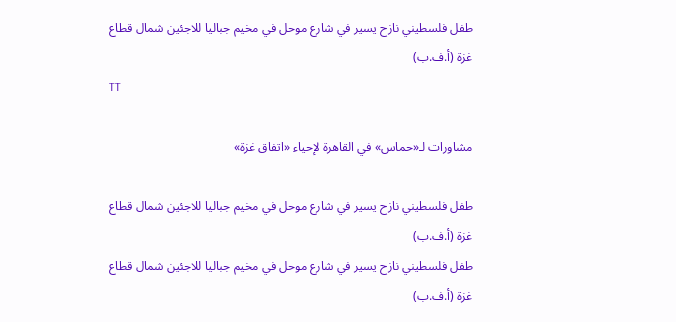طفل فلسطيني نازح يسير في شارع موحل في مخيم جباليا للاجئين شمال قطاع غزة (أ.ف.ب)
TT

مشاورات لـ«حماس» في القاهرة لإحياء «اتفاق غزة»

طفل فلسطيني نازح يسير في شارع موحل في مخيم جباليا للاجئين شمال قطاع غزة (أ.ف.ب)
طفل فلسطيني نازح يسير في شارع موحل في مخيم جباليا للاجئين شمال قطاع غزة (أ.ف.ب)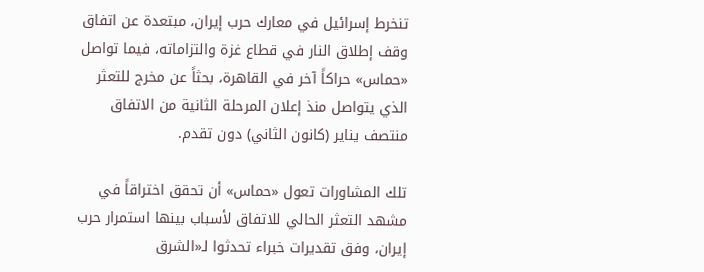تنخرط إسرائيل في معارك حرب إيران، مبتعدة عن اتفاق وقف إطلاق النار في قطاع غزة والتزاماته، فيما تواصل «حماس» حراكاً آخر في القاهرة، بحثاً عن مخرج للتعثر الذي يتواصل منذ إعلان المرحلة الثانية من الاتفاق منتصف يناير (كانون الثاني) دون تقدم.

تلك المشاورات تعول «حماس» أن تحقق اختراقاً في مشهد التعثر الحالي للاتفاق لأسباب بينها استمرار حرب إيران، وفق تقديرات خبراء تحدثوا لـ«الشرق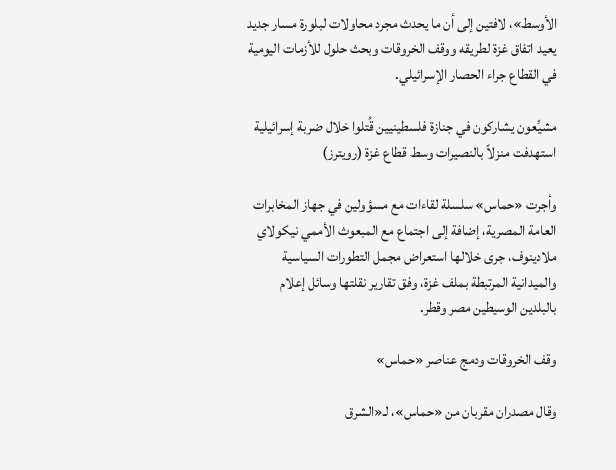الأوسط»، لافتين إلى أن ما يحدث مجرد محاولات لبلورة مسار جديد يعيد اتفاق غزة لطريقه ووقف الخروقات وبحث حلول للأزمات اليومية في القطاع جراء الحصار الإسرائيلي.

مشيِّعون يشاركون في جنازة فلسطينيين قُتلوا خلال ضربة إسرائيلية استهدفت منزلاً بالنصيرات وسط قطاع غزة (رويترز)

وأجرت «حماس» سلسلة لقاءات مع مسؤولين في جهاز المخابرات العامة المصرية، إضافة إلى اجتماع مع المبعوث الأممي نيكولاي ملادينوف، جرى خلالها استعراض مجمل التطورات السياسية والميدانية المرتبطة بملف غزة، وفق تقارير نقلتها وسائل إعلام بالبلدين الوسيطين مصر وقطر.

وقف الخروقات ودمج عناصر «حماس»

وقال مصدران مقربان من «حماس»، لـ«الشرق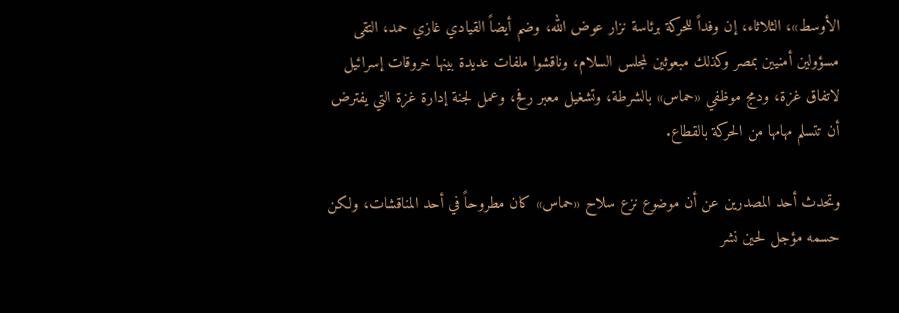الأوسط»، الثلاثاء، إن وفداً للحركة برئاسة نزار عوض الله، وضم أيضاً القيادي غازي حمد، التقى مسؤولين أمنيين بمصر وكذلك مبعوثين لمجلس السلام، وناقشوا ملفات عديدة بينها خروقات إسرائيل لاتفاق غزة، ودمج موظفي «حماس» بالشرطة، وتشغيل معبر رفح، وعمل لجنة إدارة غزة التي يفترض أن تتسلم مهامها من الحركة بالقطاع.

وتحدث أحد المصدرين عن أن موضوع نزع سلاح «حماس» كان مطروحاً في أحد المناقشات، ولكن حسمه مؤجل لحين نشر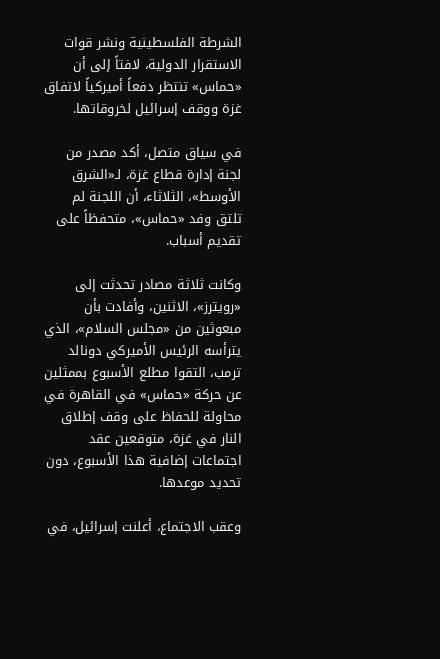الشرطة الفلسطينية ونشر قوات الاستقرار الدولية، لافتاً إلى أن «حماس» تنتظر دفعاً أميركياً لاتفاق غزة ووقف إسرائيل لخروقاتها.

في سياق متصل، أكد مصدر من لجنة إدارة قطاع غزة، لـ«الشرق الأوسط»، الثلاثاء، أن اللجنة لم تلتق وفد «حماس»، متحفظاً على تقديم أسباب.

وكانت ثلاثة مصادر تحدثت إلى «رويترز»، الاثنين، وأفادت بأن مبعوثين من «مجلس السلام»، الذي يترأسه الرئيس الأميركي دونالد ترمب، التقوا مطلع الأسبوع ‌بممثلين عن حركة «حماس» في القاهرة في محاولة للحفاظ على وقف إطلاق النار في غزة، متوقعين عقد اجتماعات إضافية هذا الأسبوع، دون تحديد موعدها.

وعقب الاجتماع، أعلنت إسرائيل، في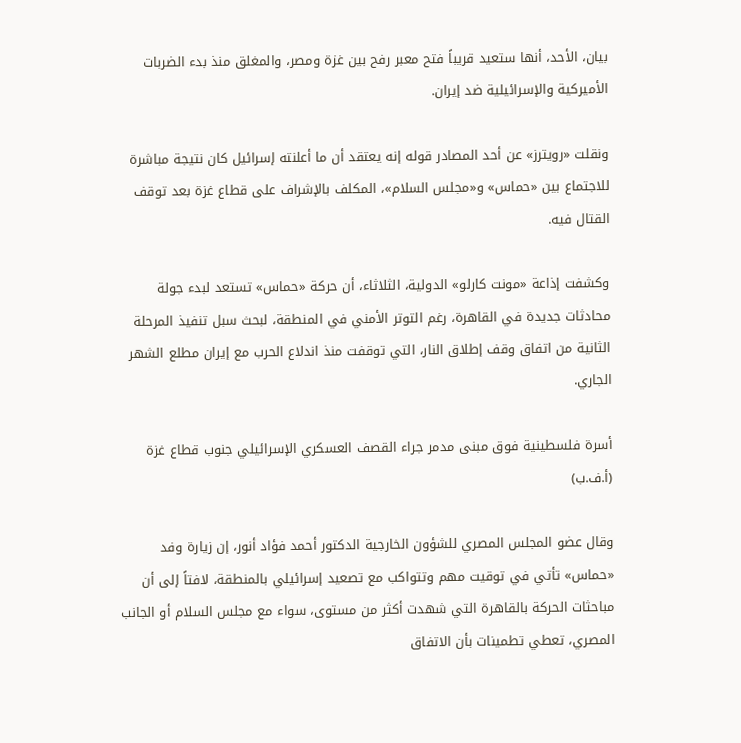بيان، الأحد، أنها ستعيد قريباً فتح معبر رفح بين غزة ومصر، والمغلق منذ بدء الضربات الأميركية والإسرائيلية ضد إيران.

ونقلت «رويترز» عن أحد المصادر قوله إنه يعتقد أن ما أعلنته إسرائيل كان نتيجة مباشرة للاجتماع بين «حماس» و«مجلس السلام»، المكلف بالإشراف على قطاع غزة بعد توقف القتال فيه.

وكشفت إذاعة «مونت كارلو» الدولية، الثلاثاء، أن حركة «حماس» تستعد لبدء جولة محادثات جديدة في القاهرة، رغم التوتر الأمني في المنطقة، لبحث سبل تنفيذ المرحلة الثانية من اتفاق وقف إطلاق النار، التي توقفت منذ اندلاع الحرب مع إيران مطلع الشهر الجاري.

أسرة فلسطينية فوق مبنى مدمر جراء القصف العسكري الإسرائيلي جنوب قطاع غزة (أ.ف.ب)

وقال عضو المجلس المصري للشؤون الخارجية الدكتور أحمد فؤاد أنور، إن زيارة وفد «حماس» تأتي في توقيت مهم وتتواكب مع تصعيد إسرائيلي بالمنطقة، لافتاً إلى أن مباحثات الحركة بالقاهرة التي شهدت أكثر من مستوى، سواء مع مجلس السلام أو الجانب المصري، تعطي تطمينات بأن الاتفاق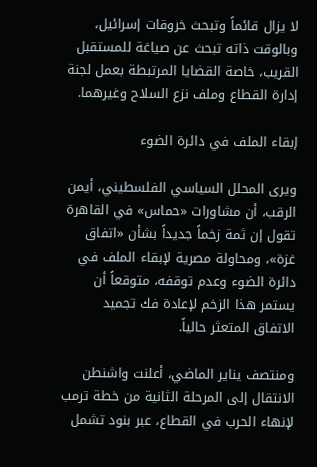لا يزال قائماً وتبحث خروقات إسرائيل، وبالوقت ذاته تبحث عن صياغة للمستقبل القريب، خاصة القضايا المرتبطة بعمل لجنة إدارة القطاع وملف نزع السلاح وغيرهما.

إبقاء الملف في دائرة الضوء

ويرى المحلل السياسي الفلسطيني، أيمن الرقب، أن مشاورات «حماس» في القاهرة تقول إن ثمة زخماً جديداً بشأن «اتفاق غزة»، ومحاولة مصرية لإبقاء الملف في دائرة الضوء وعدم توقفه، متوقعاً أن يستمر هذا الزخم لإعادة فك تجميد الاتفاق المتعثر حالياً.

ومنتصف يناير الماضي، أعلنت واشنطن الانتقال إلى المرحلة الثانية من خطة ترمب لإنهاء الحرب في القطاع، عبر بنود تشمل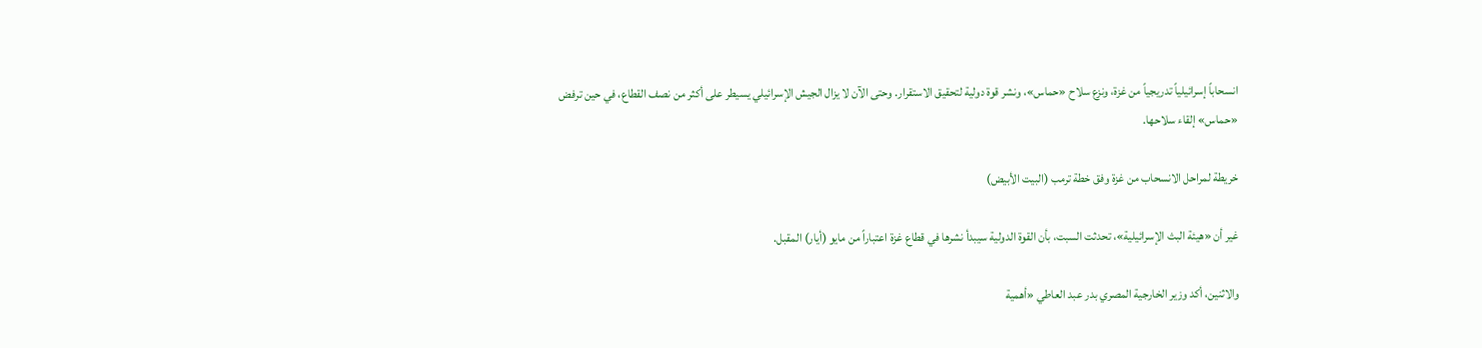انسحاباً إسرائيلياً تدريجياً من غزة، ونزع سلاح «حماس»، ونشر قوة دولية لتحقيق الاستقرار. وحتى الآن لا يزال الجيش الإسرائيلي يسيطر على أكثر من نصف القطاع، في حين ترفض «حماس» إلقاء سلاحها.

خريطة لمراحل الانسحاب من غزة وفق خطة ترمب (البيت الأبيض)

غير أن «هيئة البث الإسرائيلية»، تحدثت السبت، بأن القوة الدولية سيبدأ نشرها في قطاع غزة اعتباراً من مايو (أيار) المقبل.

والاثنين، أكد وزير الخارجية المصري بدر عبد العاطي «أهمية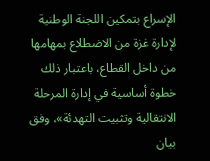الإسراع بتمكين اللجنة الوطنية لإدارة غزة من الاضطلاع بمهامها من داخل القطاع، باعتبار ذلك خطوة أساسية في إدارة المرحلة الانتقالية وتثبيت التهدئة»، وفق بيان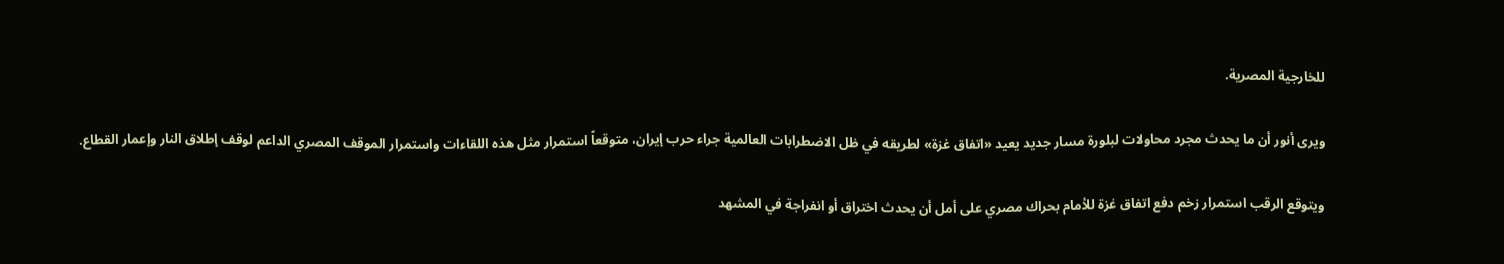للخارجية المصرية.

ويرى أنور أن ما يحدث مجرد محاولات لبلورة مسار جديد يعيد «اتفاق غزة» لطريقه في ظل الاضطرابات العالمية جراء حرب إيران، متوقعاً استمرار مثل هذه اللقاءات واستمرار الموقف المصري الداعم لوقف إطلاق النار وإعمار القطاع.

ويتوقع الرقب استمرار زخم دفع اتفاق غزة للأمام بحراك مصري على أمل أن يحدث اختراق أو انفراجة في المشهد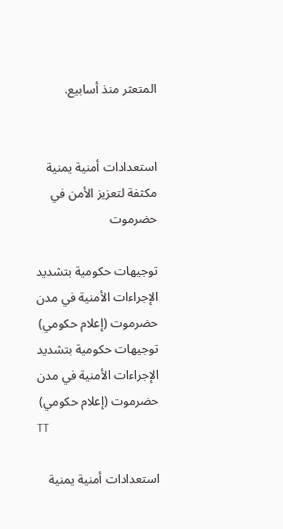المتعثر منذ أسابيع.


استعدادات أمنية يمنية مكثفة لتعزيز الأمن في حضرموت

توجيهات حكومية بتشديد الإجراءات الأمنية في مدن حضرموت (إعلام حكومي)
توجيهات حكومية بتشديد الإجراءات الأمنية في مدن حضرموت (إعلام حكومي)
TT

استعدادات أمنية يمنية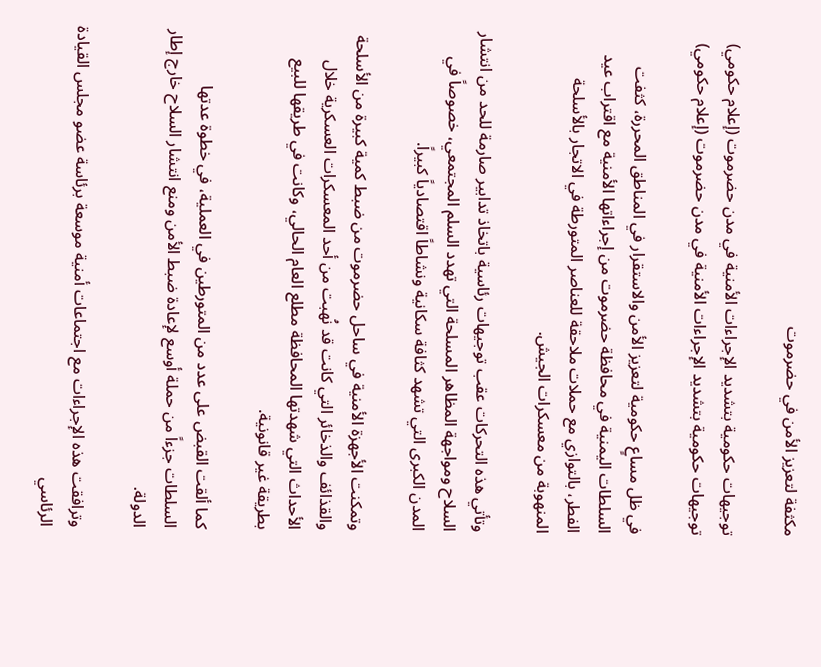مكثفة لتعزيز الأمن في حضرموت

توجيهات حكومية بتشديد الإجراءات الأمنية في مدن حضرموت (إعلام حكومي)
توجيهات حكومية بتشديد الإجراءات الأمنية في مدن حضرموت (إعلام حكومي)

في ظل مساعٍ حكومية لتعزيز الأمن والاستقرار في المناطق المحررة، كثفت السلطات اليمنية في محافظة حضرموت من إجراءاتها الأمنية مع اقتراب عيد الفطر، بالتوازي مع حملات ملاحقة للعناصر المتورطة في الاتجار بالأسلحة المنهوبة من معسكرات الجيش.

وتأتي هذه التحركات عقب توجيهات رئاسية باتخاذ تدابير صارمة للحد من انتشار السلاح ومواجهة المظاهر المسلحة التي تهدد السلم المجتمعي، خصوصاً في المدن الكبرى التي تشهد كثافة سكانية ونشاطاً اقتصادياً كبيراً.

وتمكنت الأجهزة الأمنية في ساحل حضرموت من ضبط كمية كبيرة من الأسلحة والقذائف والذخائر التي كانت قد نُهبت من أحد المعسكرات العسكرية خلال الأحداث التي شهدتها المحافظة مطلع العام الحالي، وكانت في طريقها للبيع بطريقة غير قانونية.

كما ألقت القبض على عدد من المتورطين في العملية، في خطوة عدتها السلطات جزءاً من حملة أوسع لإعادة ضبط الأمن ومنع انتشار السلاح خارج إطار الدولة.

وترافقت هذه الإجراءات مع اجتماعات أمنية موسعة برئاسة عضو مجلس القيادة الرئاسي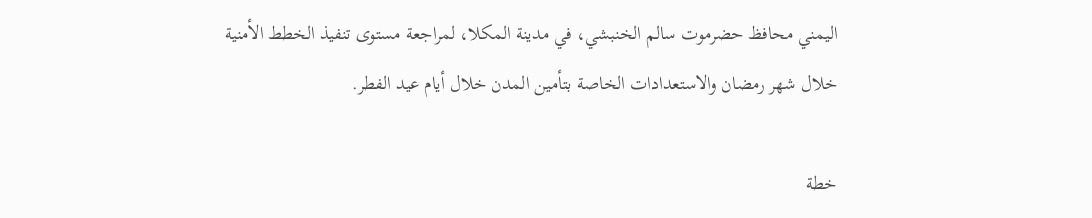اليمني محافظ حضرموت سالم الخنبشي، في مدينة المكلا، لمراجعة مستوى تنفيذ الخطط الأمنية خلال شهر رمضان والاستعدادات الخاصة بتأمين المدن خلال أيام عيد الفطر.

خطة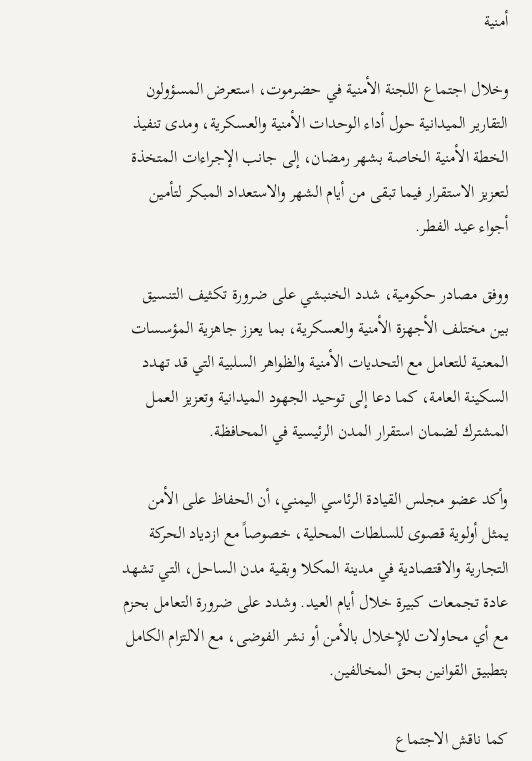أمنية

وخلال اجتماع اللجنة الأمنية في حضرموت، استعرض المسؤولون التقارير الميدانية حول أداء الوحدات الأمنية والعسكرية، ومدى تنفيذ الخطة الأمنية الخاصة بشهر رمضان، إلى جانب الإجراءات المتخذة لتعزيز الاستقرار فيما تبقى من أيام الشهر والاستعداد المبكر لتأمين أجواء عيد الفطر.

ووفق مصادر حكومية، شدد الخنبشي على ضرورة تكثيف التنسيق بين مختلف الأجهزة الأمنية والعسكرية، بما يعزز جاهزية المؤسسات المعنية للتعامل مع التحديات الأمنية والظواهر السلبية التي قد تهدد السكينة العامة، كما دعا إلى توحيد الجهود الميدانية وتعزيز العمل المشترك لضمان استقرار المدن الرئيسية في المحافظة.

وأكد عضو مجلس القيادة الرئاسي اليمني، أن الحفاظ على الأمن يمثل أولوية قصوى للسلطات المحلية، خصوصاً مع ازدياد الحركة التجارية والاقتصادية في مدينة المكلا وبقية مدن الساحل، التي تشهد عادة تجمعات كبيرة خلال أيام العيد. وشدد على ضرورة التعامل بحزم مع أي محاولات للإخلال بالأمن أو نشر الفوضى، مع الالتزام الكامل بتطبيق القوانين بحق المخالفين.

كما ناقش الاجتماع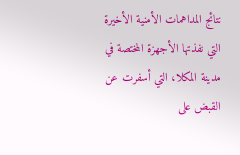نتائج المداهمات الأمنية الأخيرة التي نفذتها الأجهزة المختصة في مدينة المكلا، التي أسفرت عن القبض على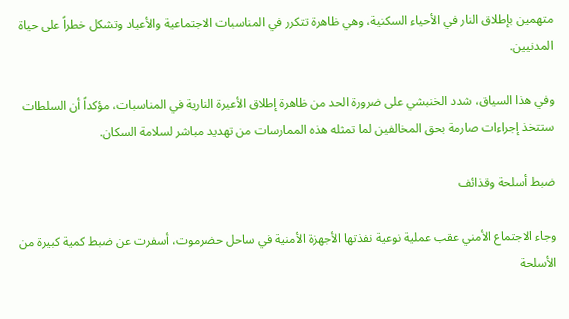متهمين بإطلاق النار في الأحياء السكنية، وهي ظاهرة تتكرر في المناسبات الاجتماعية والأعياد وتشكل خطراً على حياة المدنيين.

وفي هذا السياق، شدد الخنبشي على ضرورة الحد من ظاهرة إطلاق الأعيرة النارية في المناسبات، مؤكداً أن السلطات ستتخذ إجراءات صارمة بحق المخالفين لما تمثله هذه الممارسات من تهديد مباشر لسلامة السكان.

ضبط أسلحة وقذائف

وجاء الاجتماع الأمني عقب عملية نوعية نفذتها الأجهزة الأمنية في ساحل حضرموت، أسفرت عن ضبط كمية كبيرة من الأسلحة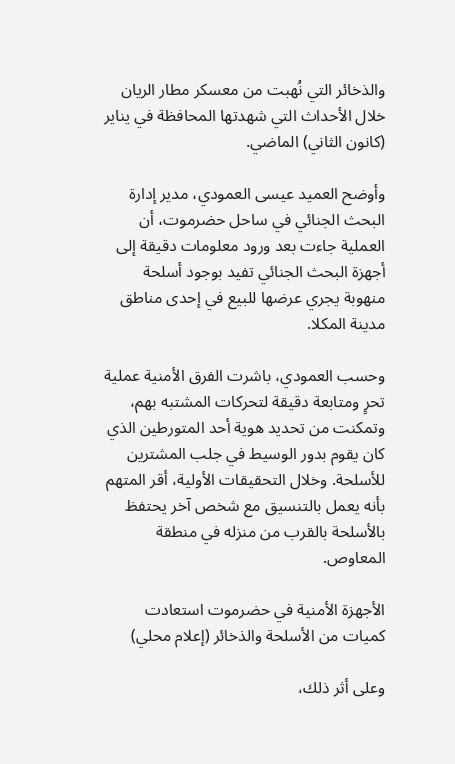والذخائر التي نُهبت من معسكر مطار الريان خلال الأحداث التي شهدتها المحافظة في يناير (كانون الثاني) الماضي.

وأوضح العميد عيسى العمودي، مدير إدارة البحث الجنائي في ساحل حضرموت، أن العملية جاءت بعد ورود معلومات دقيقة إلى أجهزة البحث الجنائي تفيد بوجود أسلحة منهوبة يجري عرضها للبيع في إحدى مناطق مدينة المكلا.

وحسب العمودي، باشرت الفرق الأمنية عملية تحرٍ ومتابعة دقيقة لتحركات المشتبه بهم، وتمكنت من تحديد هوية أحد المتورطين الذي كان يقوم بدور الوسيط في جلب المشترين للأسلحة. وخلال التحقيقات الأولية، أقر المتهم بأنه يعمل بالتنسيق مع شخص آخر يحتفظ بالأسلحة بالقرب من منزله في منطقة المعاوص.

الأجهزة الأمنية في حضرموت استعادت كميات من الأسلحة والذخائر (إعلام محلي)

وعلى أثر ذلك،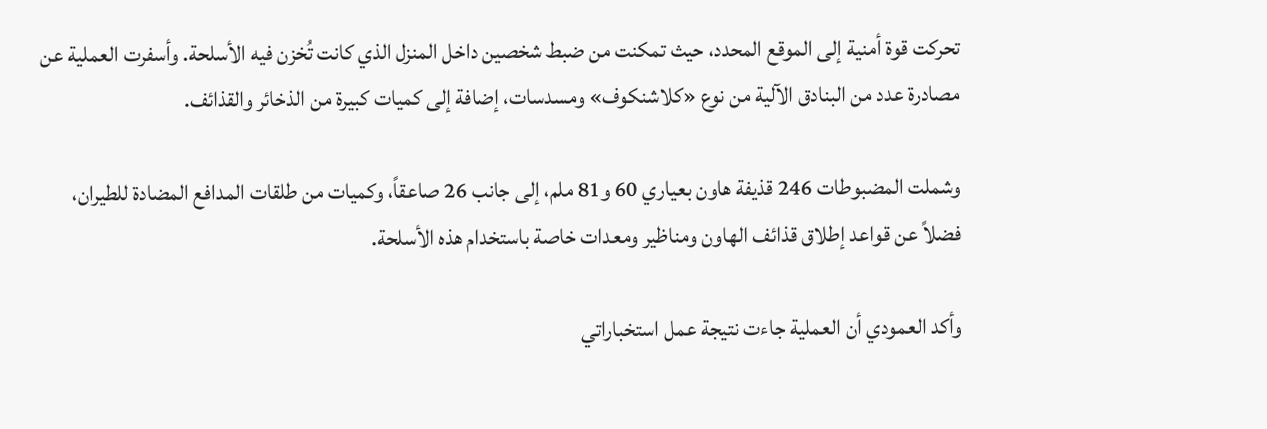تحركت قوة أمنية إلى الموقع المحدد، حيث تمكنت من ضبط شخصين داخل المنزل الذي كانت تُخزن فيه الأسلحة. وأسفرت العملية عن مصادرة عدد من البنادق الآلية من نوع «كلاشنكوف» ومسدسات، إضافة إلى كميات كبيرة من الذخائر والقذائف.

وشملت المضبوطات 246 قذيفة هاون بعياري 60 و81 ملم، إلى جانب 26 صاعقاً، وكميات من طلقات المدافع المضادة للطيران، فضلاً عن قواعد إطلاق قذائف الهاون ومناظير ومعدات خاصة باستخدام هذه الأسلحة.

وأكد العمودي أن العملية جاءت نتيجة عمل استخباراتي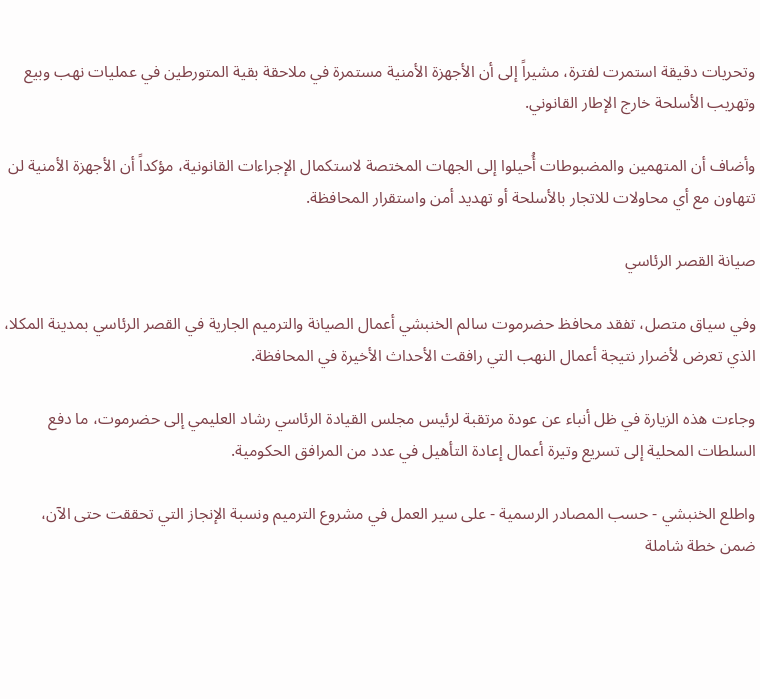وتحريات دقيقة استمرت لفترة، مشيراً إلى أن الأجهزة الأمنية مستمرة في ملاحقة بقية المتورطين في عمليات نهب وبيع وتهريب الأسلحة خارج الإطار القانوني.

وأضاف أن المتهمين والمضبوطات أُحيلوا إلى الجهات المختصة لاستكمال الإجراءات القانونية، مؤكداً أن الأجهزة الأمنية لن تتهاون مع أي محاولات للاتجار بالأسلحة أو تهديد أمن واستقرار المحافظة.

صيانة القصر الرئاسي

وفي سياق متصل، تفقد محافظ حضرموت سالم الخنبشي أعمال الصيانة والترميم الجارية في القصر الرئاسي بمدينة المكلا، الذي تعرض لأضرار نتيجة أعمال النهب التي رافقت الأحداث الأخيرة في المحافظة.

وجاءت هذه الزيارة في ظل أنباء عن عودة مرتقبة لرئيس مجلس القيادة الرئاسي رشاد العليمي إلى حضرموت، ما دفع السلطات المحلية إلى تسريع وتيرة أعمال إعادة التأهيل في عدد من المرافق الحكومية.

واطلع الخنبشي - حسب المصادر الرسمية - على سير العمل في مشروع الترميم ونسبة الإنجاز التي تحققت حتى الآن، ضمن خطة شاملة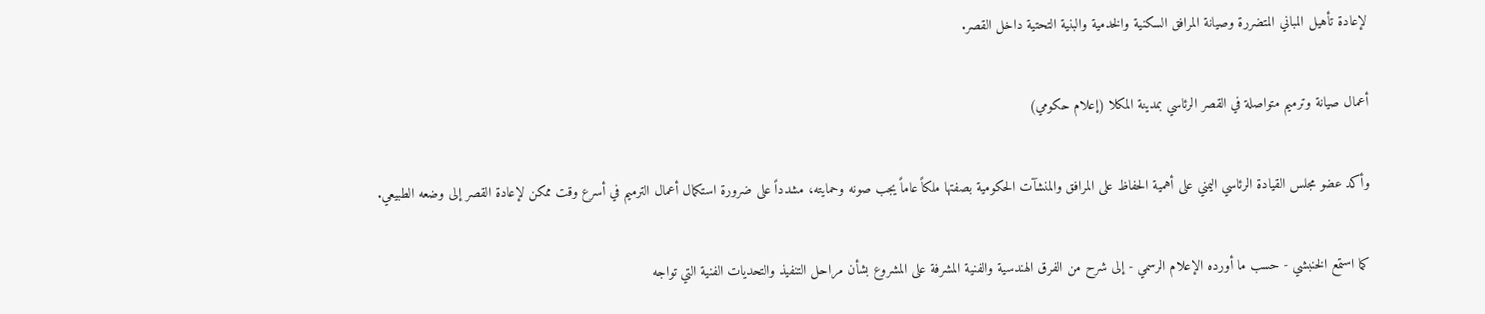لإعادة تأهيل المباني المتضررة وصيانة المرافق السكنية والخدمية والبنية التحتية داخل القصر.

أعمال صيانة وترميم متواصلة في القصر الرئاسي بمدينة المكلا (إعلام حكومي)

وأكد عضو مجلس القيادة الرئاسي اليمني على أهمية الحفاظ على المرافق والمنشآت الحكومية بصفتها ملكاً عاماً يجب صونه وحمايته، مشدداً على ضرورة استكمال أعمال الترميم في أسرع وقت ممكن لإعادة القصر إلى وضعه الطبيعي.

كما استمع الخنبشي - حسب ما أورده الإعلام الرسمي - إلى شرح من الفرق الهندسية والفنية المشرفة على المشروع بشأن مراحل التنفيذ والتحديات الفنية التي تواجه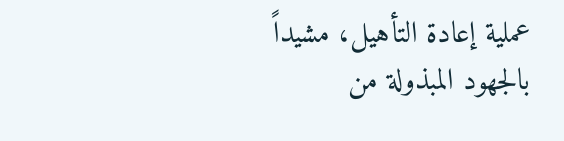عملية إعادة التأهيل، مشيداً بالجهود المبذولة من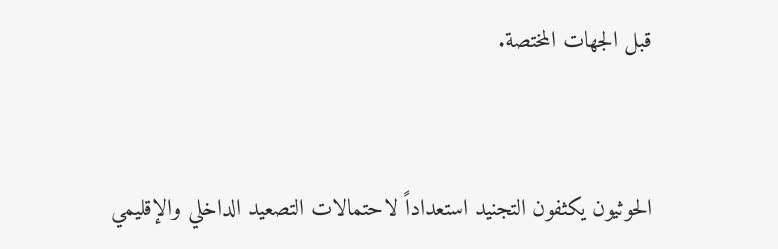قبل الجهات المختصة.


الحوثيون يكثفون التجنيد استعداداً لاحتمالات التصعيد الداخلي والإقليمي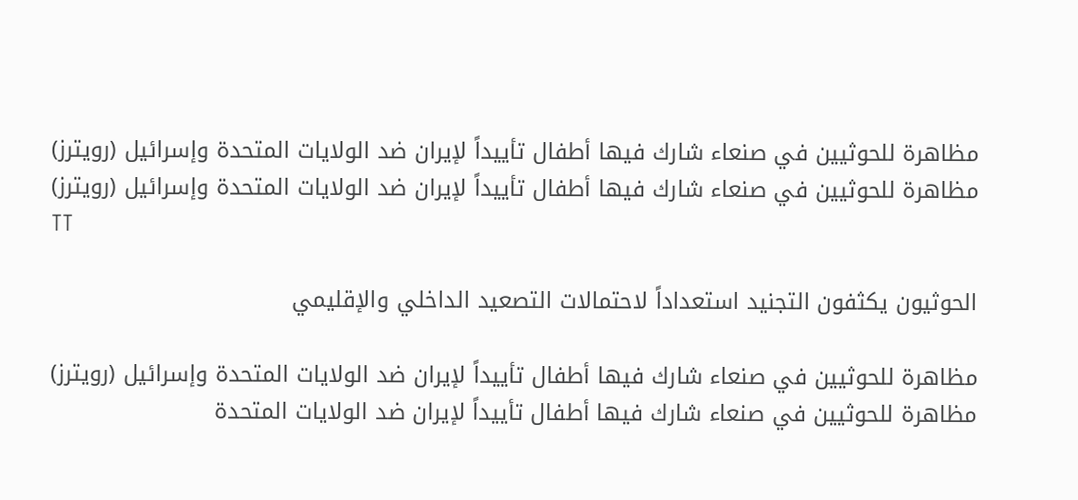مظاهرة للحوثيين في صنعاء شارك فيها أطفال تأييداً لإيران ضد الولايات المتحدة وإسرائيل (رويترز)
مظاهرة للحوثيين في صنعاء شارك فيها أطفال تأييداً لإيران ضد الولايات المتحدة وإسرائيل (رويترز)
TT

الحوثيون يكثفون التجنيد استعداداً لاحتمالات التصعيد الداخلي والإقليمي

مظاهرة للحوثيين في صنعاء شارك فيها أطفال تأييداً لإيران ضد الولايات المتحدة وإسرائيل (رويترز)
مظاهرة للحوثيين في صنعاء شارك فيها أطفال تأييداً لإيران ضد الولايات المتحدة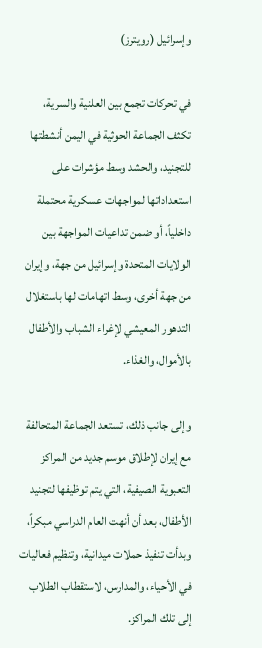وإسرائيل (رويترز)

في تحركات تجمع بين العلنية والسرية، تكثف الجماعة الحوثية في اليمن أنشطتها للتجنيد، والحشد وسط مؤشرات على استعداداتها لمواجهات عسكرية محتملة داخلياً، أو ضمن تداعيات المواجهة بين الولايات المتحدة وإسرائيل من جهة، وإيران من جهة أخرى، وسط اتهامات لها باستغلال التدهور المعيشي لإغراء الشباب والأطفال بالأموال، والغذاء.

وإلى جانب ذلك، تستعد الجماعة المتحالفة مع إيران لإطلاق موسم جديد من المراكز التعبوية الصيفية، التي يتم توظيفها لتجنيد الأطفال، بعد أن أنهت العام الدراسي مبكراً، وبدأت تنفيذ حملات ميدانية، وتنظيم فعاليات في الأحياء، والمدارس، لاستقطاب الطلاب إلى تلك المراكز.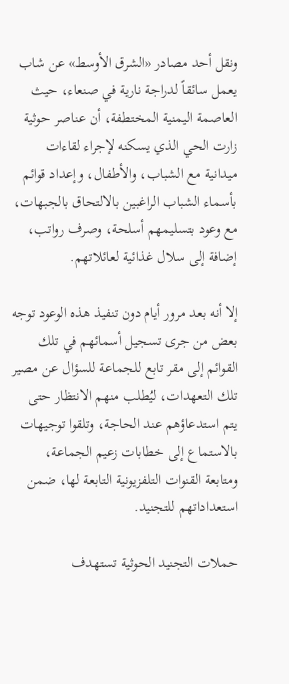ونقل أحد مصادر «الشرق الأوسط» عن شاب يعمل سائقاً لدراجة نارية في صنعاء، حيث العاصمة اليمنية المختطفة، أن عناصر حوثية زارت الحي الذي يسكنه لإجراء لقاءات ميدانية مع الشباب، والأطفال، وإعداد قوائم بأسماء الشباب الراغبين بالالتحاق بالجبهات، مع وعود بتسليمهم أسلحة، وصرف رواتب، إضافة إلى سلال غذائية لعائلاتهم.

إلا أنه بعد مرور أيام دون تنفيذ هذه الوعود توجه بعض من جرى تسجيل أسمائهم في تلك القوائم إلى مقر تابع للجماعة للسؤال عن مصير تلك التعهدات، ليُطلب منهم الانتظار حتى يتم استدعاؤهم عند الحاجة، وتلقوا توجيهات بالاستماع إلى خطابات زعيم الجماعة، ومتابعة القنوات التلفزيونية التابعة لها، ضمن استعداداتهم للتجنيد.

حملات التجنيد الحوثية تستهدف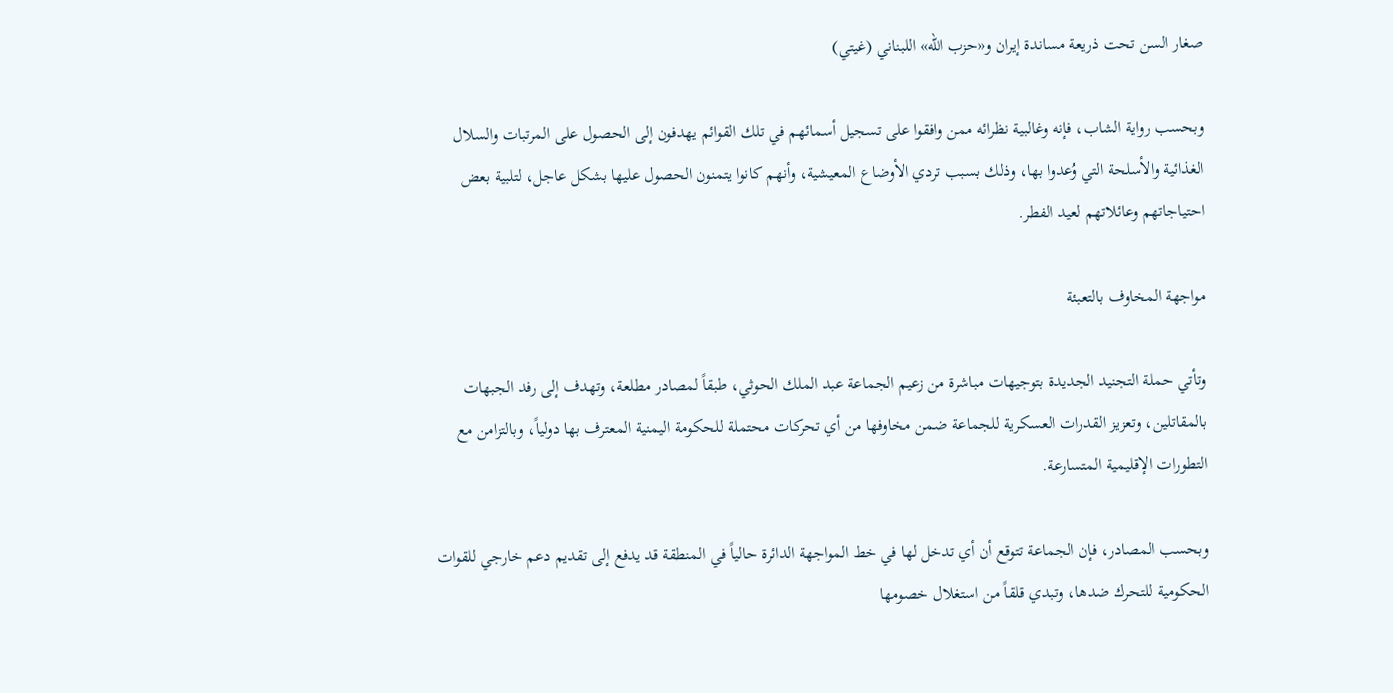صغار السن تحت ذريعة مساندة إيران و«حزب الله» اللبناني (غيتي)

وبحسب رواية الشاب، فإنه وغالبية نظرائه ممن وافقوا على تسجيل أسمائهم في تلك القوائم يهدفون إلى الحصول على المرتبات والسلال الغذائية والأسلحة التي وُعدوا بها، وذلك بسبب تردي الأوضاع المعيشية، وأنهم كانوا يتمنون الحصول عليها بشكل عاجل، لتلبية بعض احتياجاتهم وعائلاتهم لعيد الفطر.

مواجهة المخاوف بالتعبئة

وتأتي حملة التجنيد الجديدة بتوجيهات مباشرة من زعيم الجماعة عبد الملك الحوثي، طبقاً لمصادر مطلعة، وتهدف إلى رفد الجبهات بالمقاتلين، وتعزيز القدرات العسكرية للجماعة ضمن مخاوفها من أي تحركات محتملة للحكومة اليمنية المعترف بها دولياً، وبالتزامن مع التطورات الإقليمية المتسارعة.

وبحسب المصادر، فإن الجماعة تتوقع أن أي تدخل لها في خط المواجهة الدائرة حالياً في المنطقة قد يدفع إلى تقديم دعم خارجي للقوات الحكومية للتحرك ضدها، وتبدي قلقاً من استغلال خصومها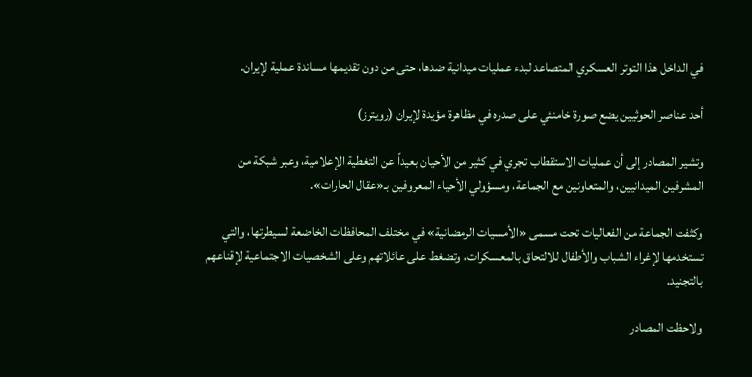في الداخل هذا التوتر العسكري المتصاعد لبدء عمليات ميدانية ضدها، حتى من دون تقديمها مساندة عملية لإيران.

أحد عناصر الحوثيين يضع صورة خامنئي على صدره في مظاهرة مؤيدة لإيران (رويترز)

وتشير المصادر إلى أن عمليات الاستقطاب تجري في كثير من الأحيان بعيداً عن التغطية الإعلامية، وعبر شبكة من المشرفين الميدانيين، والمتعاونين مع الجماعة، ومسؤولي الأحياء المعروفين بـ«عقال الحارات».

وكثفت الجماعة من الفعاليات تحت مسمى «الأمسيات الرمضانية» في مختلف المحافظات الخاضعة لسيطرتها، والتي تستخدمها لإغراء الشباب والأطفال للالتحاق بالمعسكرات، وتضغط على عائلاتهم وعلى الشخصيات الاجتماعية لإقناعهم بالتجنيد.

ولاحظت المصادر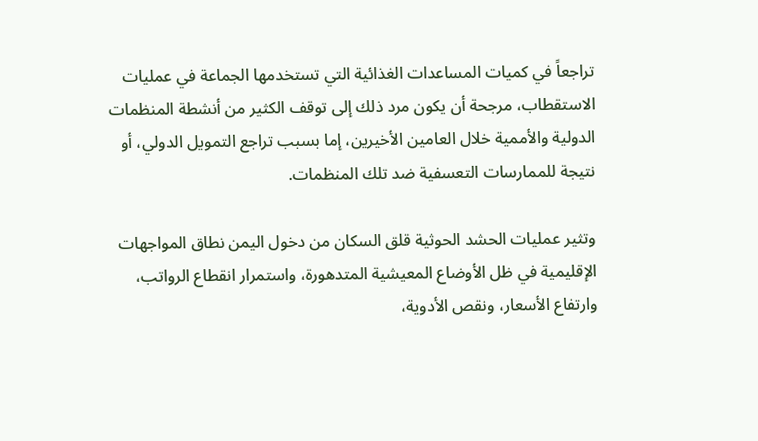تراجعاً في كميات المساعدات الغذائية التي تستخدمها الجماعة في عمليات الاستقطاب، مرجحة أن يكون مرد ذلك إلى توقف الكثير من أنشطة المنظمات الدولية والأممية خلال العامين الأخيرين، إما بسبب تراجع التمويل الدولي، أو نتيجة للممارسات التعسفية ضد تلك المنظمات.

وتثير عمليات الحشد الحوثية قلق السكان من دخول اليمن نطاق المواجهات الإقليمية في ظل الأوضاع المعيشية المتدهورة، واستمرار انقطاع الرواتب، وارتفاع الأسعار، ونقص الأدوية،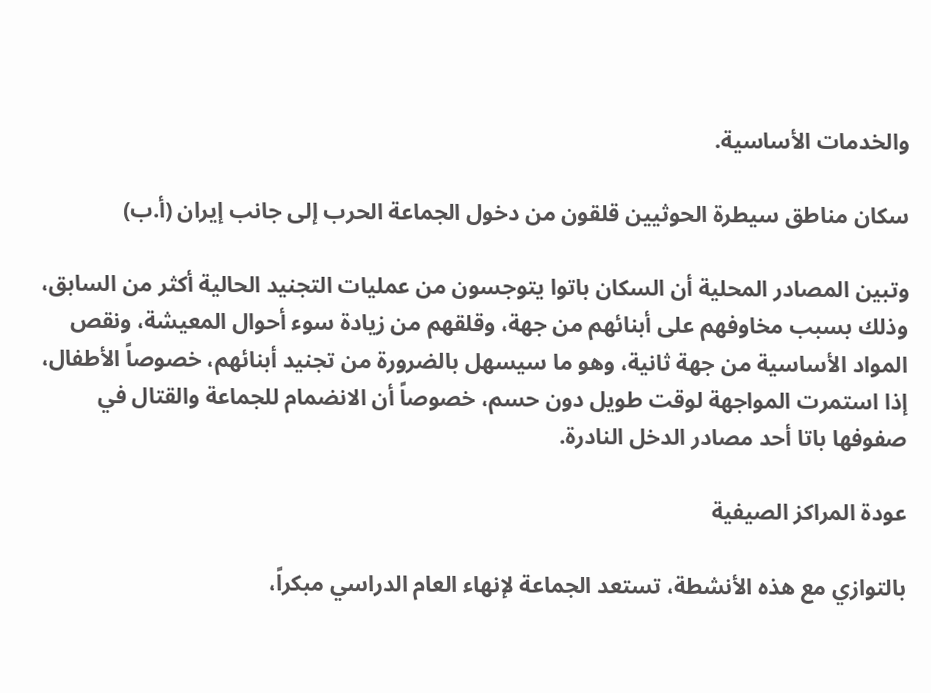والخدمات الأساسية.

سكان مناطق سيطرة الحوثيين قلقون من دخول الجماعة الحرب إلى جانب إيران (أ.ب)

وتبين المصادر المحلية أن السكان باتوا يتوجسون من عمليات التجنيد الحالية أكثر من السابق، وذلك بسبب مخاوفهم على أبنائهم من جهة، وقلقهم من زيادة سوء أحوال المعيشة، ونقص المواد الأساسية من جهة ثانية، وهو ما سيسهل بالضرورة من تجنيد أبنائهم، خصوصاً الأطفال، إذا استمرت المواجهة لوقت طويل دون حسم، خصوصاً أن الانضمام للجماعة والقتال في صفوفها باتا أحد مصادر الدخل النادرة.

عودة المراكز الصيفية

بالتوازي مع هذه الأنشطة، تستعد الجماعة لإنهاء العام الدراسي مبكراً،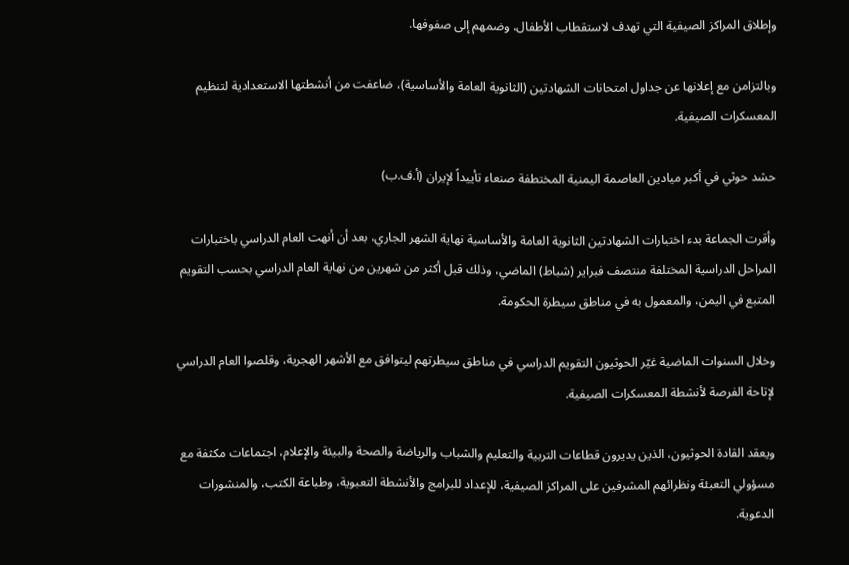وإطلاق المراكز الصيفية التي تهدف لاستقطاب الأطفال، وضمهم إلى صفوفها.

وبالتزامن مع إعلانها عن جداول امتحانات الشهادتين (الثانوية العامة والأساسية)، ضاعفت من أنشطتها الاستعدادية لتنظيم المعسكرات الصيفية.

حشد حوثي في أكبر ميادين العاصمة اليمنية المختطفة صنعاء تأييداً لإيران (أ.ف.ب)

وأقرت الجماعة بدء اختبارات الشهادتين الثانوية العامة والأساسية نهاية الشهر الجاري، بعد أن أنهت العام الدراسي باختبارات المراحل الدراسية المختلفة منتصف فبراير (شباط) الماضي، وذلك قبل أكثر من شهرين من نهاية العام الدراسي بحسب التقويم المتبع في اليمن، والمعمول به في مناطق سيطرة الحكومة.

وخلال السنوات الماضية غيّر الحوثيون التقويم الدراسي في مناطق سيطرتهم ليتوافق مع الأشهر الهجرية، وقلصوا العام الدراسي لإتاحة الفرصة لأنشطة المعسكرات الصيفية.

ويعقد القادة الحوثيون، الذين يديرون قطاعات التربية والتعليم والشباب والرياضة والصحة والبيئة والإعلام، اجتماعات مكثفة مع مسؤولي التعبئة ونظرائهم المشرفين على المراكز الصيفية، للإعداد للبرامج والأنشطة التعبوية، وطباعة الكتب، والمنشورات الدعوية.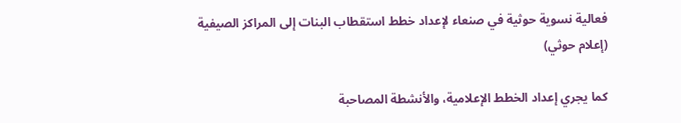فعالية نسوية حوثية في صنعاء لإعداد خطط استقطاب البنات إلى المراكز الصيفية (إعلام حوثي)

كما يجري إعداد الخطط الإعلامية، والأنشطة المصاحبة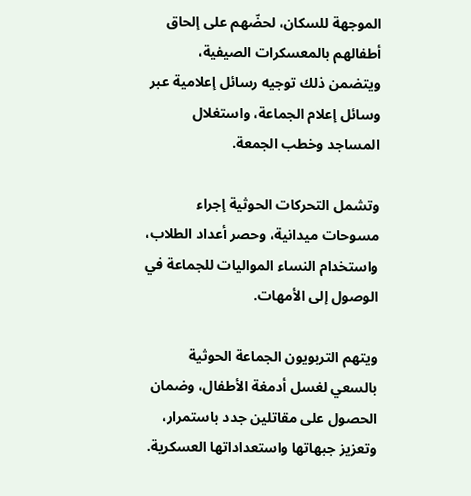الموجهة للسكان، لحضّهم على إلحاق أطفالهم بالمعسكرات الصيفية، ويتضمن ذلك توجيه رسائل إعلامية عبر وسائل إعلام الجماعة، واستغلال المساجد وخطب الجمعة.

وتشمل التحركات الحوثية إجراء مسوحات ميدانية، وحصر أعداد الطلاب، واستخدام النساء المواليات للجماعة في الوصول إلى الأمهات.

ويتهم التربويون الجماعة الحوثية بالسعي لغسل أدمغة الأطفال، وضمان الحصول على مقاتلين جدد باستمرار، وتعزيز جبهاتها واستعداداتها العسكرية.